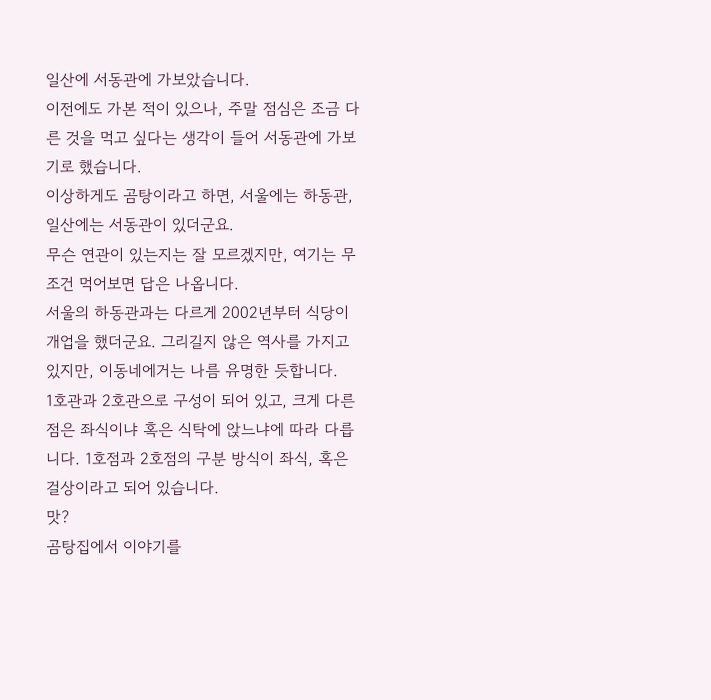일산에 서동관에 가보았습니다.
이전에도 가본 적이 있으나, 주말 점심은 조금 다른 것을 먹고 싶다는 생각이 들어 서동관에 가보기로 했습니다.
이상하게도 곰탕이라고 하면, 서울에는 하동관, 일산에는 서동관이 있더군요.
무슨 연관이 있는지는 잘 모르겠지만, 여기는 무조건 먹어보면 답은 나옵니다.
서울의 하동관과는 다르게 2002년부터 식당이 개업을 했더군요. 그리길지 않은 역사를 가지고 있지만, 이동네에거는 나름 유명한 듯합니다.
1호관과 2호관으로 구성이 되어 있고, 크게 다른 점은 좌식이냐 혹은 식탁에 앉느냐에 따라 다릅니다. 1호점과 2호점의 구분 방식이 좌식, 혹은 걸상이라고 되어 있습니다.
맛?
곰탕집에서 이야기를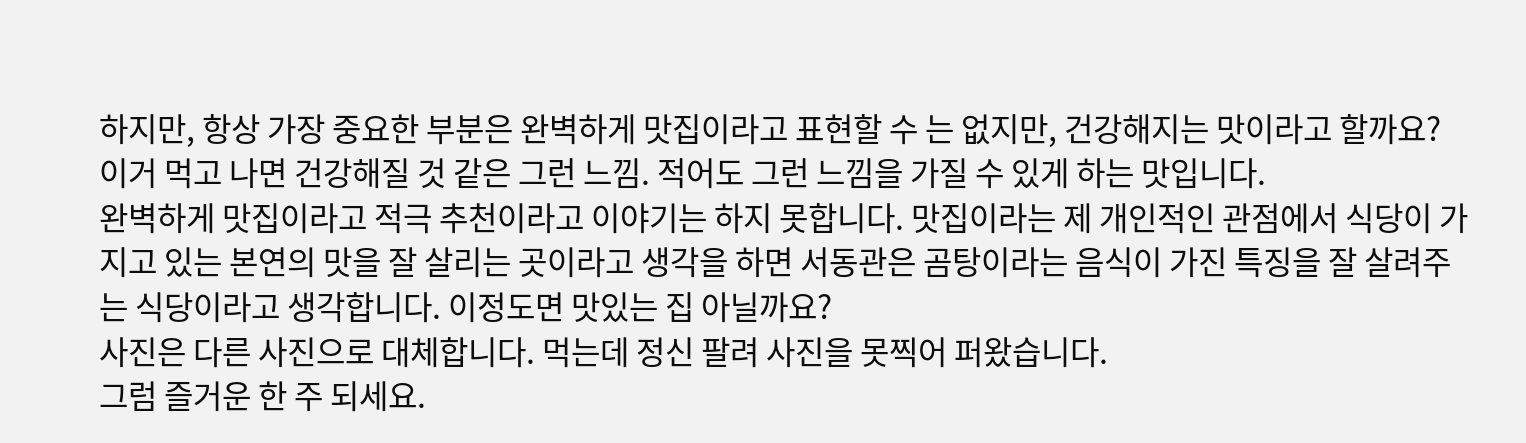하지만, 항상 가장 중요한 부분은 완벽하게 맛집이라고 표현할 수 는 없지만, 건강해지는 맛이라고 할까요? 이거 먹고 나면 건강해질 것 같은 그런 느낌. 적어도 그런 느낌을 가질 수 있게 하는 맛입니다.
완벽하게 맛집이라고 적극 추천이라고 이야기는 하지 못합니다. 맛집이라는 제 개인적인 관점에서 식당이 가지고 있는 본연의 맛을 잘 살리는 곳이라고 생각을 하면 서동관은 곰탕이라는 음식이 가진 특징을 잘 살려주는 식당이라고 생각합니다. 이정도면 맛있는 집 아닐까요?
사진은 다른 사진으로 대체합니다. 먹는데 정신 팔려 사진을 못찍어 퍼왔습니다.
그럼 즐거운 한 주 되세요.